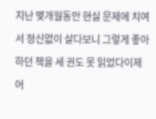지난 몇개월동안 현실 문제에 치여서 정신없이 살다보니 그렇게 좋아하던 책을 세 권도 못 읽었다이제 어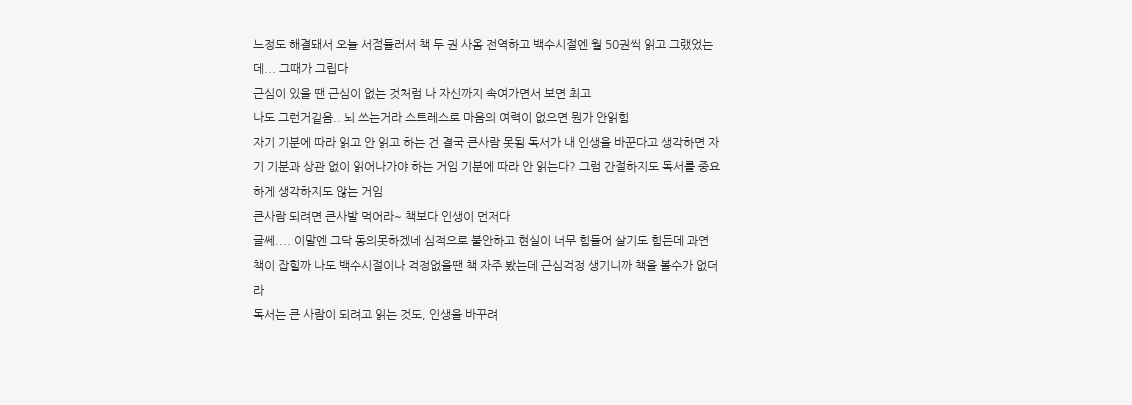느정도 해결돼서 오늘 서점들러서 책 두 권 사옴 전역하고 백수시절엔 월 50권씩 읽고 그랬었는데... 그때가 그립다
근심이 있을 땐 근심이 없는 것처럼 나 자신까지 속여가면서 보면 최고
나도 그런거깉음.. 뇌 쓰는거라 스트레스로 마음의 여력이 없으면 뭔가 안읽힘
자기 기분에 따라 읽고 안 읽고 하는 건 결국 큰사람 못됨 독서가 내 인생을 바꾼다고 생각하면 자기 기분과 상관 없이 읽어나가야 하는 거임 기분에 따라 안 읽는다? 그럼 간절하지도 독서를 중요하게 생각하지도 않는 거임
큰사람 되려면 큰사발 먹어라~ 책보다 인생이 먼저다
글쎄.... 이말엔 그닥 동의못하겠네 심적으로 불안하고 현실이 너무 힘들어 살기도 힘든데 과연 책이 잡힐까 나도 백수시절이나 걱정없을땐 책 자주 봤는데 근심걱정 생기니까 책을 볼수가 없더라
독서는 큰 사람이 되려고 읽는 것도, 인생을 바꾸려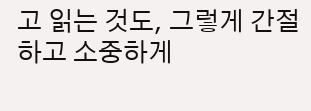고 읽는 것도, 그렇게 간절하고 소중하게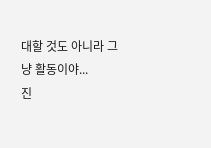대할 것도 아니라 그냥 활동이야...
진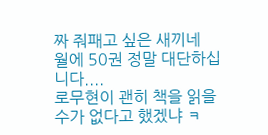짜 줘패고 싶은 새끼네
월에 50권 정말 대단하십니다....
로무현이 괜히 책을 읽을수가 없다고 했겠냐 ㅋ